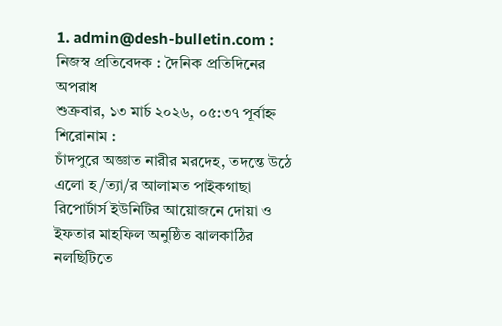1. admin@desh-bulletin.com : নিজস্ব প্রতিবেদক : দৈনিক প্রতিদিনের অপরাধ
শুক্রবার, ১৩ মার্চ ২০২৬, ০৫:৩৭ পূর্বাহ্ন
শিরোনাম :
চাঁদপুরে অজ্ঞাত নারীর মরদেহ, তদন্তে উঠে এলো হ/ত্যা/র আলামত পাইকগাছা রিপোর্টার্স ইউনিটির আয়োজনে দোয়া ও ইফতার মাহফিল অনুষ্ঠিত ঝালকাঠির নলছিটিতে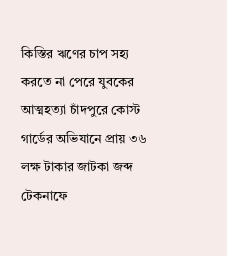কিস্তির ঋণের চাপ সহ্য করতে না পেরে যুবকের আত্মহত্যা চাঁদপুরে কোস্ট গার্ডের অভিযানে প্রায় ৩৬ লক্ষ টাকার জাটকা জব্দ টেকনাফে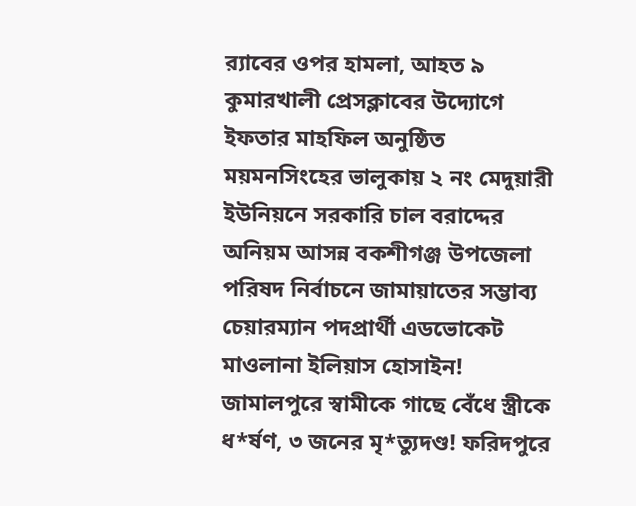র‍্যাবের ওপর হামলা, আহত ৯ কুমারখালী প্রেসক্লাবের উদ্যোগে ইফতার মাহফিল অনুষ্ঠিত ময়মনসিংহের ভালুকায় ২ নং মেদুয়ারী ইউনিয়নে সরকারি চাল বরাদ্দের অনিয়ম আসন্ন বকশীগঞ্জ উপজেলা পরিষদ নির্বাচনে জামায়াতের সম্ভাব্য চেয়ারম্যান পদপ্রার্থী এডভোকেট মাওলানা ইলিয়াস হোসাইন! জামালপুরে স্বামীকে গাছে বেঁধে স্ত্রীকে ধ*র্ষণ, ৩ জনের মৃ*ত্যুদণ্ড! ফরিদপুরে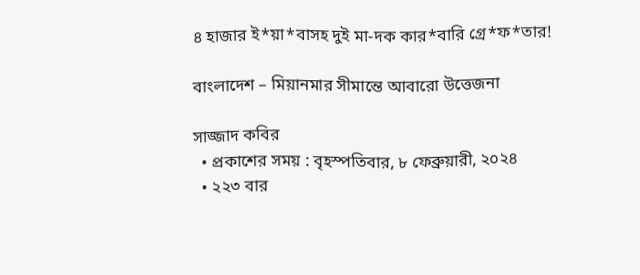৪ হাজার ই*য়া*বাসহ দুই মা-দক কার*বারি গ্রে*ফ*তার!

বাংলাদেশ – মিয়ানমার সীমান্তে আবারো উত্তেজনা

সাজ্জাদ কবির
  • প্রকাশের সময় : বৃহস্পতিবার, ৮ ফেব্রুয়ারী, ২০২৪
  • ২২৩ বার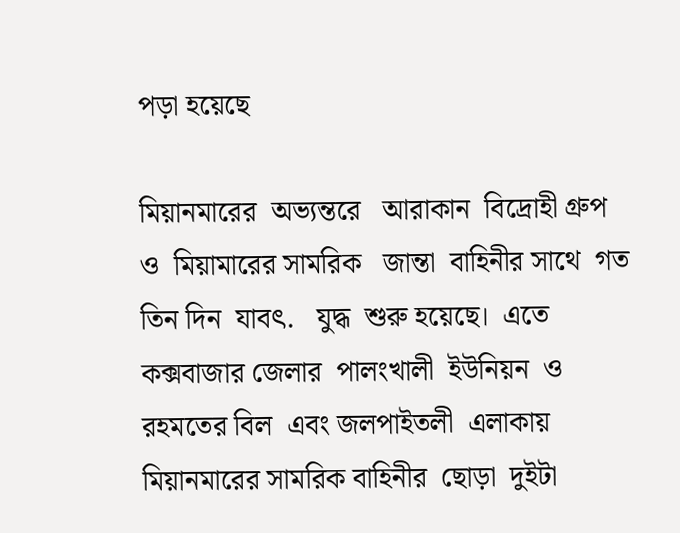পড়া হয়েছে

মিয়ানমারের  অভ্যন্তরে   আরাকান  বিদ্রোহী গ্রুপ  ও  মিয়ামারের সামরিক   জান্তা  বাহিনীর সাথে  গত তিন দিন  যাবৎ.   যুদ্ধ  শুরু হয়েছে।  এতে  কক্সবাজার জেলার  পালংখালী  ইউনিয়ন  ও  রহমতের বিল  এবং জলপাইতলী  এলাকায়  মিয়ানমারের সামরিক বাহিনীর  ছোড়া  দুইটা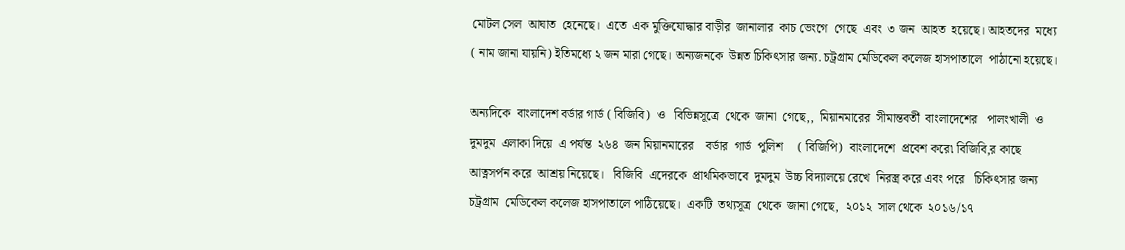মোটল সেল  আঘাত  হেনেছে।  এতে  এক মুক্তিযোদ্ধার বাড়ীর  জানালার  কাচ ভেংগে  গেছে  এবং  ৩ জন  আহত  হয়েছে। আহতদের  মধ্যে   ( নাম জানা যায়নি) ইতিমধ্যে ২ জন মারা গেছে। অন্যজনকে  উন্নত চিকিৎসার জন্য. চট্রগ্রাম মেডিকেল কলেজ হাসপাতালে  পাঠানো হয়েছে।

অন্যদিকে  বাংলাদেশ বর্ডার গার্ড ( বিজিবি)  ও   বিভিন্নসূত্রে  থেকে  জানা  গেছে,,  মিয়ানমারের  সীমান্তবর্তী  বাংলাদেশের   পালংখালী  ও দুমদুম  এলাকা দিয়ে  এ পর্যন্ত  ২৬৪  জন মিয়ানমারের    বর্ডার  গার্ড  পুলিশ     ( বিজিপি)  বাংলাদেশে  প্রবেশ করে৷ বিজিবি,র কাছে   আত্নসর্পন করে  আশ্রয় নিয়েছে।   বিজিবি  এদেরকে  প্রাথমিকভাবে  দুমদুম  উচ্চ বিদ্যালয়ে রেখে  নিরস্ত্র করে এবং পরে   চিকিৎসার জন্য  চট্রগ্রাম  মেডিকেল কলেজ হাসপাতালে পাঠিয়েছে।  একটি  তথ্যসূত্র  থেকে  জানা গেছে,  ২০১২  সাল থেকে  ২০১৬/১৭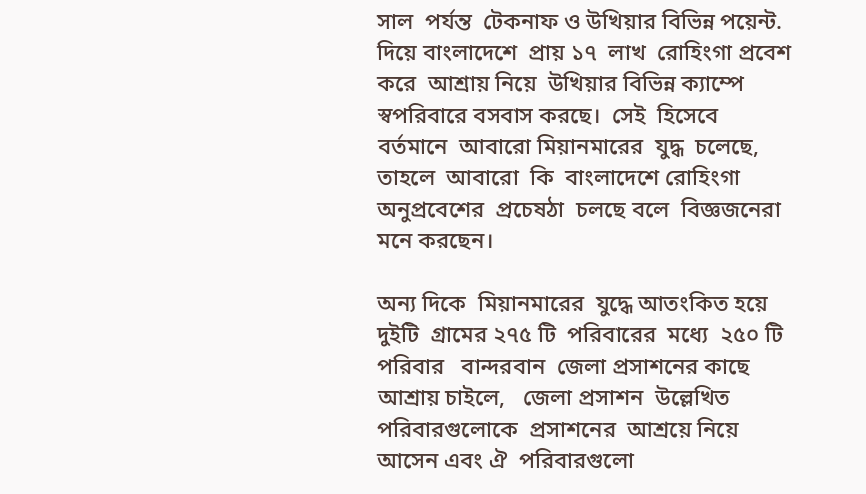সাল  পর্যন্ত  টেকনাফ ও উখিয়ার বিভিন্ন পয়েন্ট. দিয়ে বাংলাদেশে  প্রায় ১৭  লাখ  রোহিংগা প্রবেশ করে  আশ্রায় নিয়ে  উখিয়ার বিভিন্ন ক্যাম্পে  স্বপরিবারে বসবাস করছে।  সেই  হিসেবে  বর্তমানে  আবারো মিয়ানমারের  যুদ্ধ  চলেছে,  তাহলে  আবারো  কি  বাংলাদেশে রোহিংগা  অনুপ্রবেশের  প্রচেষঠা  চলছে বলে  বিজ্ঞজনেরা  মনে করছেন।

অন্য দিকে  মিয়ানমারের  যুদ্ধে আতংকিত হয়ে   দুইটি  গ্রামের ২৭৫ টি  পরিবারের  মধ্যে  ২৫০ টি পরিবার   বান্দরবান  জেলা প্রসাশনের কাছে  আশ্রায় চাইলে,   জেলা প্রসাশন  উল্লেখিত  পরিবারগুলোকে  প্রসাশনের  আশ্রয়ে নিয়ে আসেন এবং ঐ  পরিবারগুলো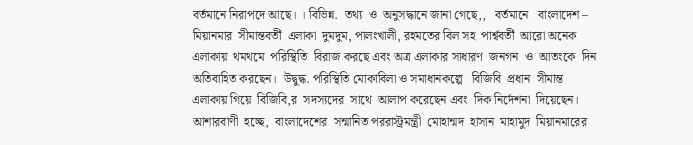বর্তমানে নিরাপদে আছে। । বিভিন্ন.  তথ্য  ও  অনুসদ্ধানে জানা গেছে,,   বর্তমানে   বাংলাদেশ – মিয়ানমার  সীমান্তবর্তী  এলাকা  দুমদুম, পালংখালী, রহমতের বিল সহ  পার্শ্ববর্তী  আরো অনেক এলাকায়  থমথমে  পরিস্থিতি  বিরাজ করছে এবং অত্র এলাকার সাধারণ  জনগন  ও  আতংকে  দিন অতিবাহিত করছেন।  উদ্বুদ্ধ. পরিস্থিতি মোকাবিলা ও সমাধানকল্পে   বিজিবি  প্রধান  সীমান্ত এলাকায় গিয়ে  বিজিবি,র  সদস্যদের  সাথে  আলাপ করেছেন এবং  দিক নির্দেশনা  দিয়েছেন।  আশারবাণী  হচ্ছে,  বাংলাদেশের  সন্মানিত পররাস্ট্রমন্ত্রী  মোহান্মদ  হাসান  মাহামুদ  মিয়ানমারের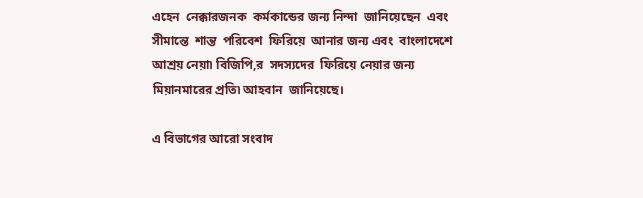এহেন  নেক্কারজনক  কর্মকান্ডের জন্য নিন্দা  জানিয়েছেন  এবং  সীমান্তে  শান্ত  পরিবেশ  ফিরিয়ে  আনার জন্য এবং  বাংলাদেশে  আশ্রয় নেয়া৷ বিজিপি,র  সদস্যদের  ফিরিয়ে নেয়ার জন্য  মিয়ানমারের প্রতি৷ আহবান  জানিয়েছে।

এ বিভাগের আরো সংবাদ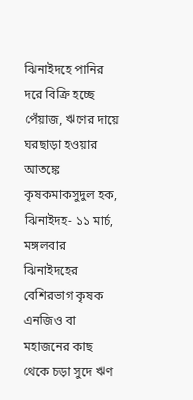ঝিনাইদহে পানির দরে বিক্রি হচ্ছে পেঁয়াজ, ঋণের দায়ে ঘরছাড়া হওয়ার আতঙ্কে কৃষকমাকসুদুল হক, ঝিনাইদহ- ১১ মার্চ, মঙ্গলবার ঝিনাইদহের বেশিরভাগ কৃষক এনজিও বা মহাজনের কাছ থেকে চড়া সুদে ঋণ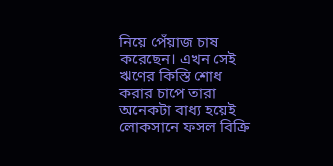নিয়ে পেঁয়াজ চাষ করেছেন। এখন সেই ঋণের কিস্তি শোধ করার চাপে তারা অনেকটা বাধ্য হয়েই লোকসানে ফসল বিক্রি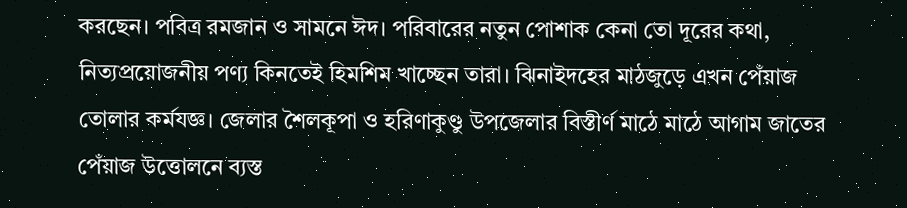করছেন। পবিত্র রমজান ও সামনে ঈদ। পরিবারের নতুন পোশাক কেনা তো দূরের কথা, নিত্যপ্রয়োজনীয় পণ্য কিনতেই হিমশিম খাচ্ছেন তারা। ঝিনাইদহের মাঠজুড়ে এখন পেঁয়াজ তোলার কর্মযজ্ঞ। জেলার শৈলকূপা ও হরিণাকুণ্ডু উপজেলার বিস্তীর্ণ মাঠে মাঠে আগাম জাতের পেঁয়াজ উত্তোলনে ব্যস্ত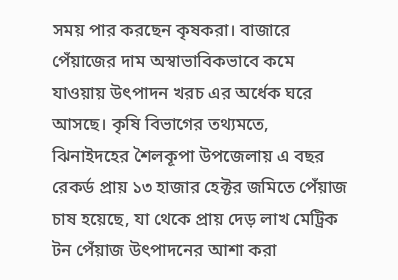সময় পার করছেন কৃষকরা। বাজারে পেঁয়াজের দাম অস্বাভাবিকভাবে কমে যাওয়ায় উৎপাদন খরচ এর অর্ধেক ঘরে আসছে। কৃষি বিভাগের তথ্যমতে, ঝিনাইদহের শৈলকূপা উপজেলায় এ বছর রেকর্ড প্রায় ১৩ হাজার হেক্টর জমিতে পেঁয়াজ চাষ হয়েছে, যা থেকে প্রায় দেড় লাখ মেট্রিক টন পেঁয়াজ উৎপাদনের আশা করা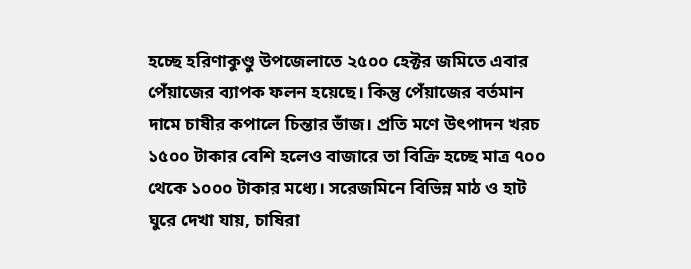হচ্ছে হরিণাকুণ্ডু উপজেলাতে ২৫০০ হেক্টর জমিতে এবার পেঁয়াজের ব্যাপক ফলন হয়েছে। কিন্তু পেঁয়াজের বর্তমান দামে চাষীর কপালে চিন্তার ভাঁজ। প্রতি মণে উৎপাদন খরচ ১৫০০ টাকার বেশি হলেও বাজারে তা বিক্রি হচ্ছে মাত্র ৭০০ থেকে ১০০০ টাকার মধ্যে। সরেজমিনে বিভিন্ন মাঠ ও হাট ঘুরে দেখা যায়, চাষিরা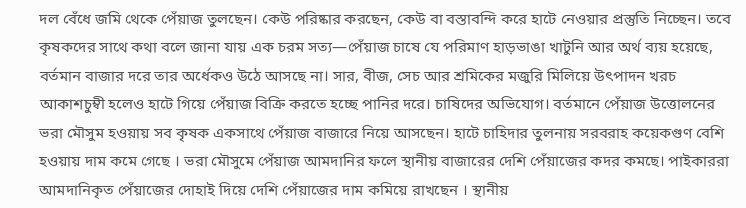দল বেঁধে জমি থেকে পেঁয়াজ তুলছেন। কেউ পরিষ্কার করছেন, কেউ বা বস্তাবন্দি করে হাটে নেওয়ার প্রস্তুতি নিচ্ছেন। তবে কৃষকদের সাথে কথা বলে জানা যায় এক চরম সত্য—পেঁয়াজ চাষে যে পরিমাণ হাড়ভাঙা খাটুনি আর অর্থ ব্যয় হয়েছে, বর্তমান বাজার দরে তার অর্ধেকও উঠে আসছে না। সার, বীজ, সেচ আর শ্রমিকের মজুরি মিলিয়ে উৎপাদন খরচ আকাশচুম্বী হলেও হাটে গিয়ে পেঁয়াজ বিক্রি করতে হচ্ছে পানির দরে। চাষিদের অভিযোগ। বর্তমানে পেঁয়াজ উত্তোলনের ভরা মৌসুম হওয়ায় সব কৃষক একসাথে পেঁয়াজ বাজারে নিয়ে আসছেন। হাটে চাহিদার তুলনায় সরবরাহ কয়েকগুণ বেশি হওয়ায় দাম কমে গেছে । ভরা মৌসুমে পেঁয়াজ আমদানির ফলে স্থানীয় বাজারের দেশি পেঁয়াজের কদর কমছে। পাইকাররা আমদানিকৃত পেঁয়াজের দোহাই দিয়ে দেশি পেঁয়াজের দাম কমিয়ে রাখছেন । স্থানীয়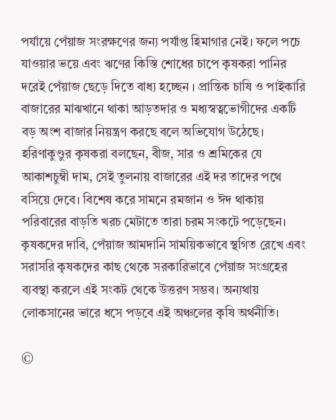পর্যায়ে পেঁয়াজ সংরক্ষণের জন্য পর্যাপ্ত হিমাগার নেই। ফলে পচে যাওয়ার ভয়ে এবং ঋণের কিস্তি শোধের চাপে কৃষকরা পানির দরেই পেঁয়াজ ছেড়ে দিতে বাধ্য হচ্ছেন । প্রান্তিক চাষি ও পাইকারি বাজারের মাঝখানে থাকা আড়তদার ও মধ্যস্বত্বভোগীদের একটি বড় অংশ বাজার নিয়ন্ত্রণ করছে বলে অভিযোগ উঠেছে। হরিণাকুণ্ডুর কৃষকরা বলছেন, বীজ, সার ও শ্রমিকের যে আকাশচুম্বী দাম, সেই তুলনায় বাজারের এই দর তাদের পথে বসিয়ে দেবে। বিশেষ করে সামনে রমজান ও ঈদ থাকায় পরিবারের বাড়তি খরচ মেটাতে তারা চরম সংকটে পড়েছেন। কৃষকদের দাবি, পেঁয়াজ আমদানি সাময়িকভাবে স্থগিত রেখে এবং সরাসরি কৃষকদের কাছ থেকে সরকারিভাবে পেঁয়াজ সংগ্রহের ব্যবস্থা করলে এই সংকট থেকে উত্তরণ সম্ভব। অন্যথায় লোকসানের ভারে ধসে পড়বে এই অঞ্চলের কৃষি অর্থনীতি।

©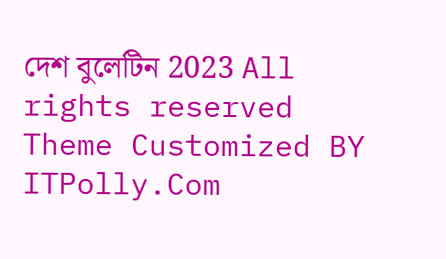দেশ বুলেটিন 2023 All rights reserved
Theme Customized BY ITPolly.Com